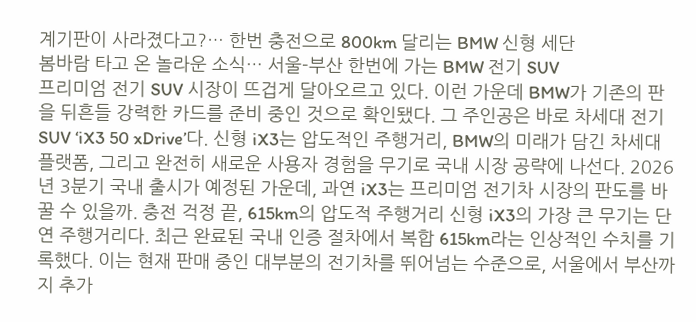계기판이 사라졌다고?… 한번 충전으로 800km 달리는 BMW 신형 세단
봄바람 타고 온 놀라운 소식… 서울-부산 한번에 가는 BMW 전기 SUV
프리미엄 전기 SUV 시장이 뜨겁게 달아오르고 있다. 이런 가운데 BMW가 기존의 판을 뒤흔들 강력한 카드를 준비 중인 것으로 확인됐다. 그 주인공은 바로 차세대 전기 SUV ‘iX3 50 xDrive’다. 신형 iX3는 압도적인 주행거리, BMW의 미래가 담긴 차세대 플랫폼, 그리고 완전히 새로운 사용자 경험을 무기로 국내 시장 공략에 나선다. 2026년 3분기 국내 출시가 예정된 가운데, 과연 iX3는 프리미엄 전기차 시장의 판도를 바꿀 수 있을까. 충전 걱정 끝, 615km의 압도적 주행거리 신형 iX3의 가장 큰 무기는 단연 주행거리다. 최근 완료된 국내 인증 절차에서 복합 615km라는 인상적인 수치를 기록했다. 이는 현재 판매 중인 대부분의 전기차를 뛰어넘는 수준으로, 서울에서 부산까지 추가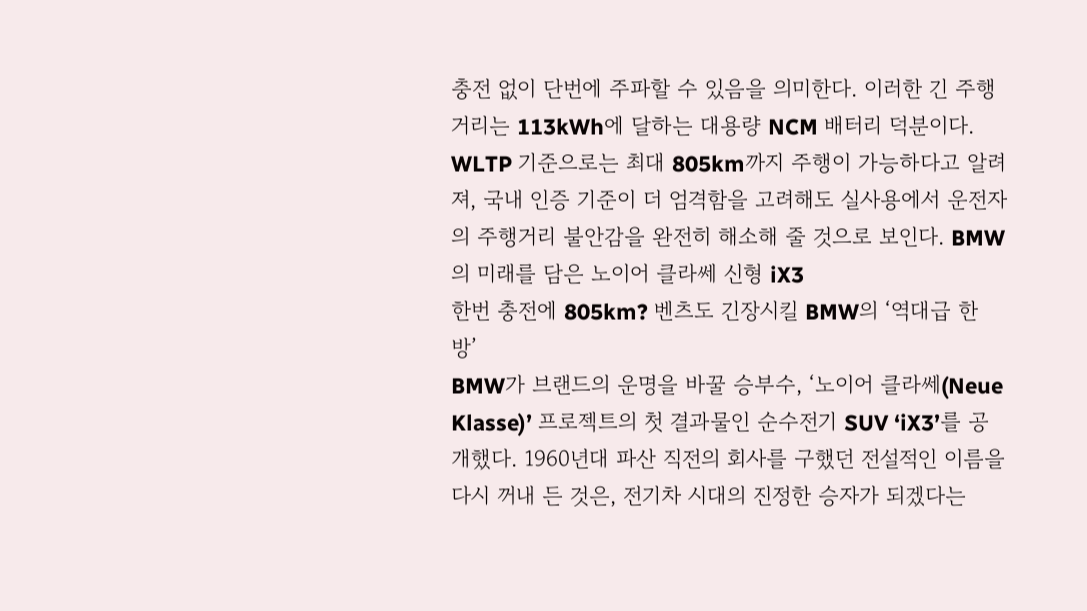충전 없이 단번에 주파할 수 있음을 의미한다. 이러한 긴 주행거리는 113kWh에 달하는 대용량 NCM 배터리 덕분이다. WLTP 기준으로는 최대 805km까지 주행이 가능하다고 알려져, 국내 인증 기준이 더 엄격함을 고려해도 실사용에서 운전자의 주행거리 불안감을 완전히 해소해 줄 것으로 보인다. BMW의 미래를 담은 노이어 클라쎄 신형 iX3
한번 충전에 805km? 벤츠도 긴장시킬 BMW의 ‘역대급 한 방’
BMW가 브랜드의 운명을 바꿀 승부수, ‘노이어 클라쎄(Neue Klasse)’ 프로젝트의 첫 결과물인 순수전기 SUV ‘iX3’를 공개했다. 1960년대 파산 직전의 회사를 구했던 전설적인 이름을 다시 꺼내 든 것은, 전기차 시대의 진정한 승자가 되겠다는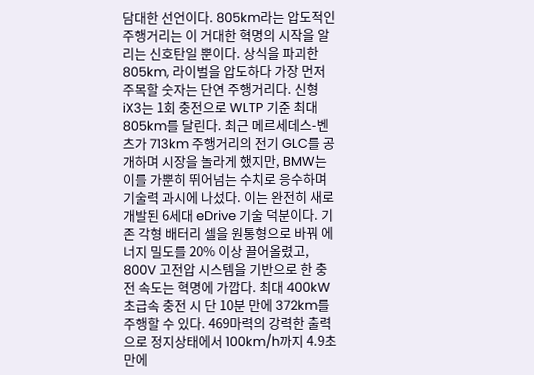담대한 선언이다. 805km라는 압도적인 주행거리는 이 거대한 혁명의 시작을 알리는 신호탄일 뿐이다. 상식을 파괴한 805km, 라이벌을 압도하다 가장 먼저 주목할 숫자는 단연 주행거리다. 신형 iX3는 1회 충전으로 WLTP 기준 최대 805km를 달린다. 최근 메르세데스-벤츠가 713km 주행거리의 전기 GLC를 공개하며 시장을 놀라게 했지만, BMW는 이를 가뿐히 뛰어넘는 수치로 응수하며 기술력 과시에 나섰다. 이는 완전히 새로 개발된 6세대 eDrive 기술 덕분이다. 기존 각형 배터리 셀을 원통형으로 바꿔 에너지 밀도를 20% 이상 끌어올렸고, 800V 고전압 시스템을 기반으로 한 충전 속도는 혁명에 가깝다. 최대 400kW 초급속 충전 시 단 10분 만에 372km를 주행할 수 있다. 469마력의 강력한 출력으로 정지상태에서 100km/h까지 4.9초 만에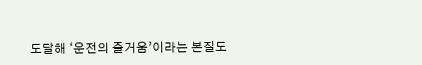도달해 ‘운전의 즐거움’이라는 본질도